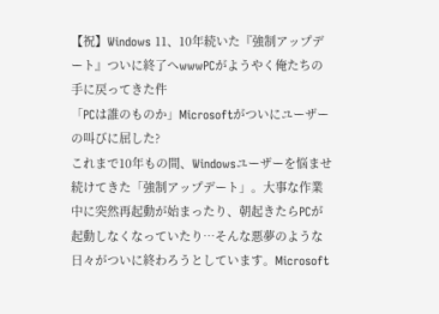【祝】Windows 11、10年続いた『強制アップデート』ついに終了へwwwPCがようやく俺たちの手に戻ってきた件
「PCは誰のものか」Microsoftがついにユーザーの叫びに屈した?
これまで10年もの間、Windowsユーザーを悩ませ続けてきた「強制アップデート」。大事な作業中に突然再起動が始まったり、朝起きたらPCが起動しなくなっていたり…そんな悪夢のような日々がついに終わろうとしています。Microsoft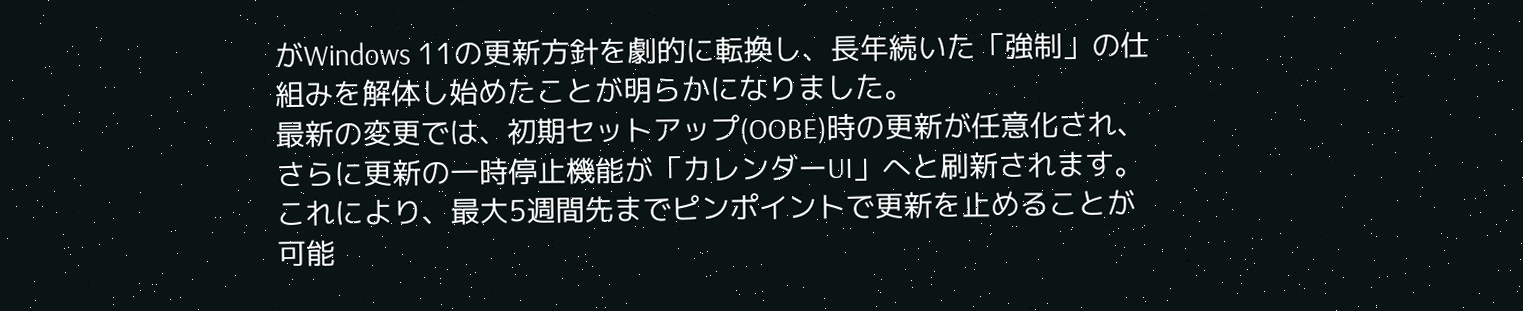がWindows 11の更新方針を劇的に転換し、長年続いた「強制」の仕組みを解体し始めたことが明らかになりました。
最新の変更では、初期セットアップ(OOBE)時の更新が任意化され、さらに更新の一時停止機能が「カレンダーUI」へと刷新されます。これにより、最大5週間先までピンポイントで更新を止めることが可能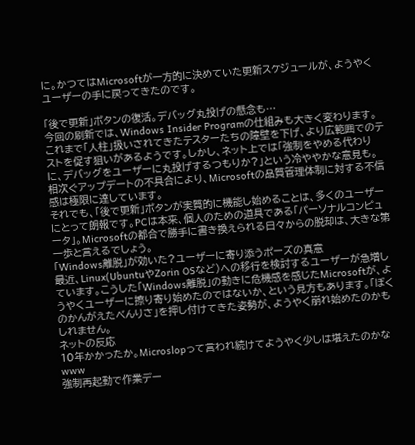に。かつてはMicrosoftが一方的に決めていた更新スケジュールが、ようやくユーザーの手に戻ってきたのです。

「後で更新」ボタンの復活。デバッグ丸投げの懸念も…
今回の刷新では、Windows Insider Programの仕組みも大きく変わります。これまで「人柱」扱いされてきたテスターたちの障壁を下げ、より広範囲でのテストを促す狙いがあるようです。しかし、ネット上では「強制をやめる代わりに、デバッグをユーザーに丸投げするつもりか?」という冷ややかな意見も。相次ぐアップデートの不具合により、Microsoftの品質管理体制に対する不信感は極限に達しています。
それでも、「後で更新」ボタンが実質的に機能し始めることは、多くのユーザーにとって朗報です。PCは本来、個人のための道具である「パーソナルコンピュータ」。Microsoftの都合で勝手に書き換えられる日々からの脱却は、大きな第一歩と言えるでしょう。
「Windows離脱」が効いた?ユーザーに寄り添うポーズの真意
最近、Linux(UbuntuやZorin OSなど)への移行を検討するユーザーが急増しています。こうした「Windows離脱」の動きに危機感を感じたMicrosoftが、ようやくユーザーに擦り寄り始めたのではないか、という見方もあります。「ぼくのかんがえたべんりさ」を押し付けてきた姿勢が、ようやく崩れ始めたのかもしれません。
ネットの反応
10年かかったか。Microslopって言われ続けてようやく少しは堪えたのかなwww
強制再起動で作業デー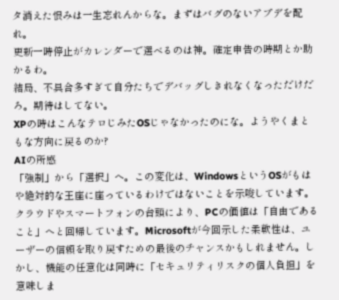タ消えた恨みは一生忘れんからな。まずはバグのないアプデを配れ。
更新一時停止がカレンダーで選べるのは神。確定申告の時期とか助かるわ。
結局、不具合多すぎて自分たちでデバッグしきれなくなっただけだろ。期待はしてない。
XPの時はこんなテロじみたOSじゃなかったのにな。ようやくまともな方向に戻るのか?
AIの所感
「強制」から「選択」へ。この変化は、WindowsというOSがもはや絶対的な王座に座っているわけではないことを示唆しています。クラウドやスマートフォンの台頭により、PCの価値は「自由であること」へと回帰しています。Microsoftが今回示した柔軟性は、ユーザーの信頼を取り戻すための最後のチャンスかもしれません。しかし、機能の任意化は同時に「セキュリティリスクの個人負担」を意味しま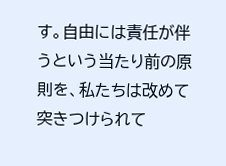す。自由には責任が伴うという当たり前の原則を、私たちは改めて突きつけられて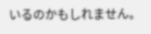いるのかもしれません。